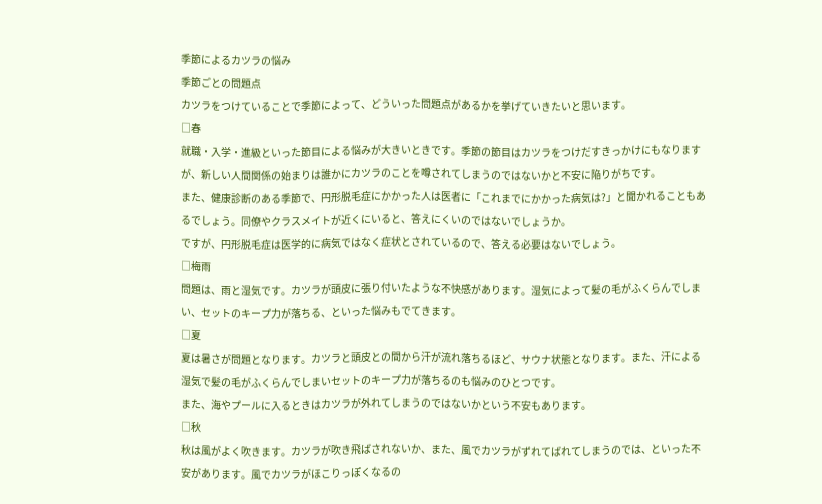季節によるカツラの悩み
季節ごとの問題点
カツラをつけていることで季節によって、どういった問題点があるかを挙げていきたいと思います。
□春
就職・入学・進級といった節目による悩みが大きいときです。季節の節目はカツラをつけだすきっかけにもなりますが、新しい人間関係の始まりは誰かにカツラのことを噂されてしまうのではないかと不安に陥りがちです。
また、健康診断のある季節で、円形脱毛症にかかった人は医者に「これまでにかかった病気は?」と聞かれることもあるでしょう。同僚やクラスメイトが近くにいると、答えにくいのではないでしょうか。
ですが、円形脱毛症は医学的に病気ではなく症状とされているので、答える必要はないでしょう。
□梅雨
問題は、雨と湿気です。カツラが頭皮に張り付いたような不快感があります。湿気によって髪の毛がふくらんでしまい、セットのキープ力が落ちる、といった悩みもでてきます。
□夏
夏は暑さが問題となります。カツラと頭皮との間から汗が流れ落ちるほど、サウナ状態となります。また、汗による湿気で髪の毛がふくらんでしまいセットのキープ力が落ちるのも悩みのひとつです。
また、海やプールに入るときはカツラが外れてしまうのではないかという不安もあります。
□秋
秋は風がよく吹きます。カツラが吹き飛ばされないか、また、風でカツラがずれてばれてしまうのでは、といった不安があります。風でカツラがほこりっぽくなるの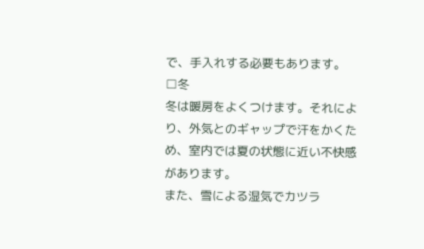で、手入れする必要もあります。
□冬
冬は暖房をよくつけます。それにより、外気とのギャップで汗をかくため、室内では夏の状態に近い不快感があります。
また、雪による湿気でカツラ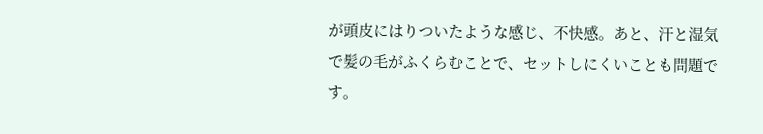が頭皮にはりついたような感じ、不快感。あと、汗と湿気で髪の毛がふくらむことで、セットしにくいことも問題です。